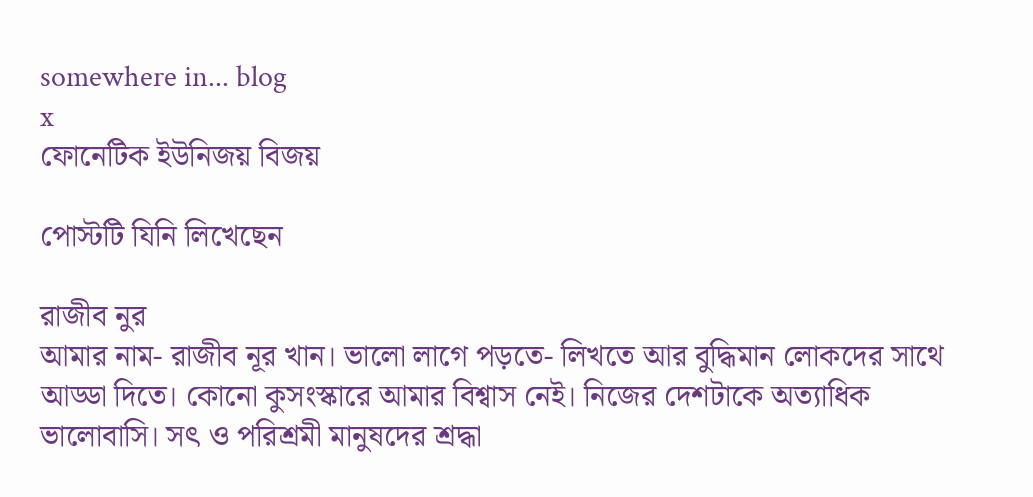somewhere in... blog
x
ফোনেটিক ইউনিজয় বিজয়

পোস্টটি যিনি লিখেছেন

রাজীব নুর
আমার নাম- রাজীব নূর খান। ভালো লাগে পড়তে- লিখতে আর বুদ্ধিমান লোকদের সাথে আড্ডা দিতে। কোনো কুসংস্কারে আমার বিশ্বাস নেই। নিজের দেশটাকে অত্যাধিক ভালোবাসি। সৎ ও পরিশ্রমী মানুষদের শ্রদ্ধা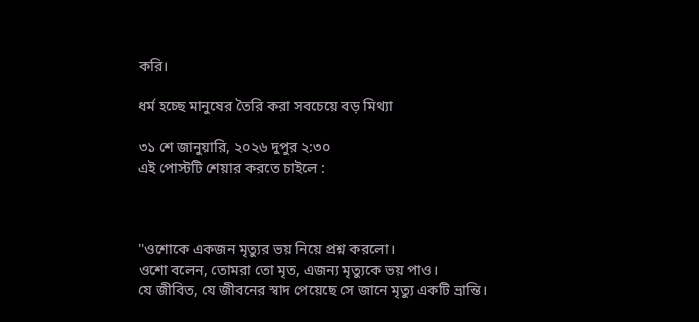করি।

ধর্ম হচ্ছে মানুষের তৈরি করা সবচেয়ে বড় মিথ্যা

৩১ শে জানুয়ারি, ২০২৬ দুপুর ২:৩০
এই পোস্টটি শেয়ার করতে চাইলে :



''ওশোকে একজন মৃত্যুর ভয় নিয়ে প্রশ্ন করলো।
ওশো বলেন, তোমরা তো মৃত, এজন্য মৃত্যুকে ভয় পাও।
যে জীবিত, যে জীবনের স্বাদ পেয়েছে সে জানে মৃত্যু একটি ভ্রান্তি।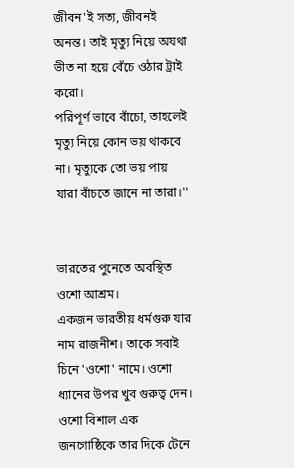জীবন'ই সত্য, জীবনই অনন্ত। তাই মৃত্যু নিয়ে অযথা ভীত না হয়ে বেঁচে ওঠার ট্রাই করো।
পরিপূর্ণ ভাবে বাঁচো, তাহলেই মৃত্যু নিয়ে কোন ভয় থাকবে না। মৃত্যুকে তো ভয় পায় যারা বাঁচতে জানে না তারা।''


ভারতের পুনেতে অবস্থিত ওশো আশ্রম।
একজন ভারতীয় ধর্মগুরু যার নাম রাজনীশ। তাকে সবাই চিনে 'ওশো' নামে। ওশো ধ্যানের উপর খুব গুরুত্ব দেন। ওশো বিশাল এক জনগোষ্ঠিকে তার দিকে টেনে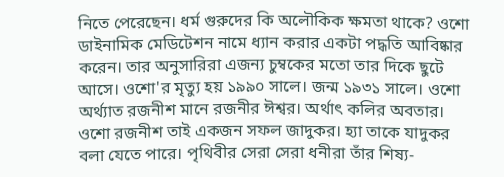নিতে পেরেছেন। ধর্ম গুরুদের কি অলৌকিক ক্ষমতা থাকে? ওশো ডাইনামিক মেডিটেশন নামে ধ্যান করার একটা পদ্ধতি আবিষ্কার করেন। তার অনুসারিরা এজন্য চুম্বকের মতো তার দিকে ছুটে আসে। ওশো'র মৃত্যু হয় ১৯৯০ সালে। জন্ম ১৯৩১ সালে। ওশো অর্থ্যাত রজনীশ মানে রজনীর ঈশ্বর। অর্থাৎ কলির অবতার। ওশো রজনীশ তাই একজন সফল জাদুকর। হ্যা তাকে যাদুকর বলা যেতে পারে। পৃথিবীর সেরা সেরা ধনীরা তাঁর শিষ্য-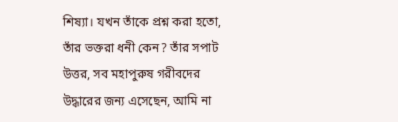শিষ্যা। যখন তাঁকে প্রশ্ন করা হতো, তাঁর ভক্তরা ধনী কেন? তাঁর সপাট উত্তর, সব মহাপুরুষ গরীবদের উদ্ধারের জন্য এসেছেন, আমি না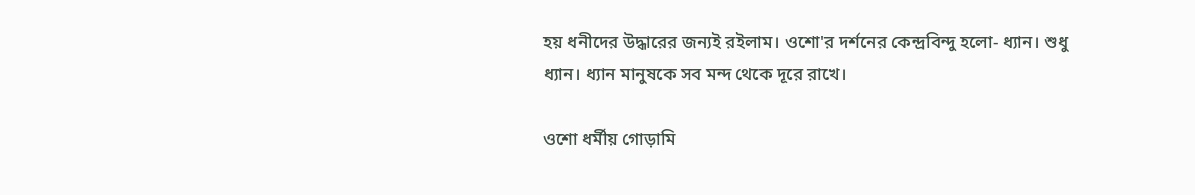হয় ধনীদের উদ্ধারের জন্যই রইলাম। ওশো'র দর্শনের কেন্দ্রবিন্দু হলো- ধ্যান। শুধু ধ্যান। ধ্যান মানুষকে সব মন্দ থেকে দূরে রাখে।

ওশো ধর্মীয় গোড়ামি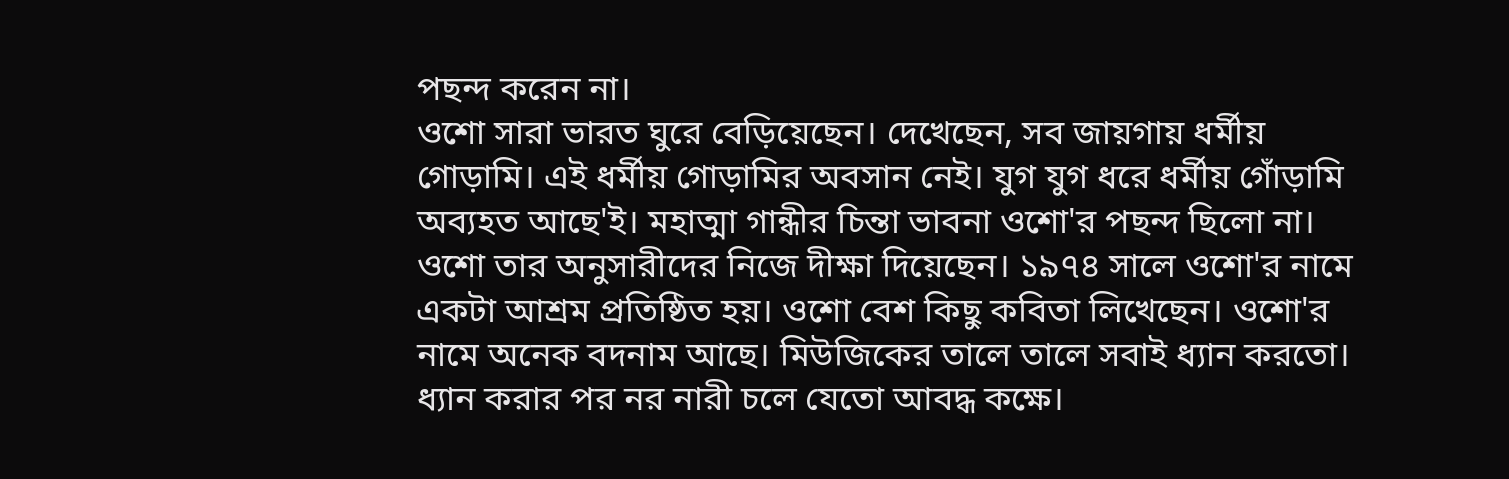পছন্দ করেন না।
ওশো সারা ভারত ঘুরে বেড়িয়েছেন। দেখেছেন, সব জায়গায় ধর্মীয় গোড়ামি। এই ধর্মীয় গোড়ামির অবসান নেই। যুগ যুগ ধরে ধর্মীয় গোঁড়ামি অব্যহত আছে'ই। মহাত্মা গান্ধীর চিন্তা ভাবনা ওশো'র পছন্দ ছিলো না। ওশো তার অনুসারীদের নিজে দীক্ষা দিয়েছেন। ১৯৭৪ সালে ওশো'র নামে একটা আশ্রম প্রতিষ্ঠিত হয়। ওশো বেশ কিছু কবিতা লিখেছেন। ওশো'র নামে অনেক বদনাম আছে। মিউজিকের তালে তালে সবাই ধ্যান করতো। ধ্যান করার পর নর নারী চলে যেতো আবদ্ধ কক্ষে।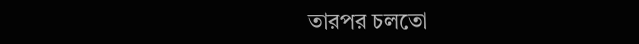তারপর চলতো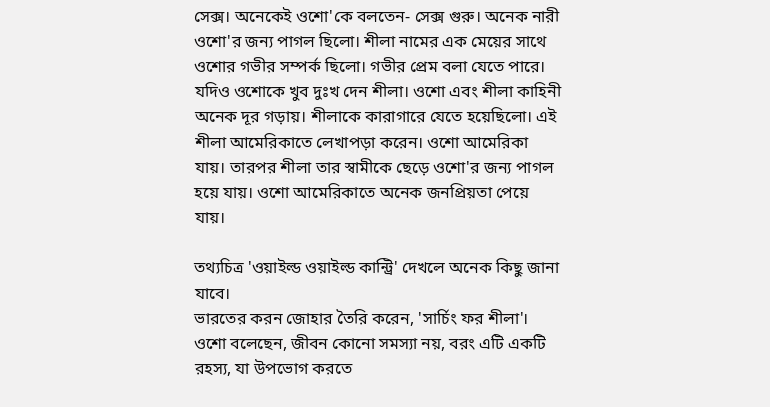সেক্স। অনেকেই ওশো'কে বলতেন- সেক্স গুরু। অনেক নারী ওশো'র জন্য পাগল ছিলো। শীলা নামের এক মেয়ের সাথে ওশোর গভীর সম্পর্ক ছিলো। গভীর প্রেম বলা যেতে পারে। যদিও ওশোকে খুব দুঃখ দেন শীলা। ওশো এবং শীলা কাহিনী অনেক দূর গড়ায়। শীলাকে কারাগারে যেতে হয়েছিলো। এই শীলা আমেরিকাতে লেখাপড়া করেন। ওশো আমেরিকা যায়। তারপর শীলা তার স্বামীকে ছেড়ে ওশো'র জন্য পাগল হয়ে যায়। ওশো আমেরিকাতে অনেক জনপ্রিয়তা পেয়ে যায়।

তথ্যচিত্র 'ওয়াইল্ড ওয়াইল্ড কান্ট্রি' দেখলে অনেক কিছু জানা যাবে।
ভারতের করন জোহার তৈরি করেন, 'সার্চিং ফর শীলা'। ওশো বলেছেন, জীবন কোনো সমস্যা নয়, বরং এটি একটি রহস্য, যা উপভোগ করতে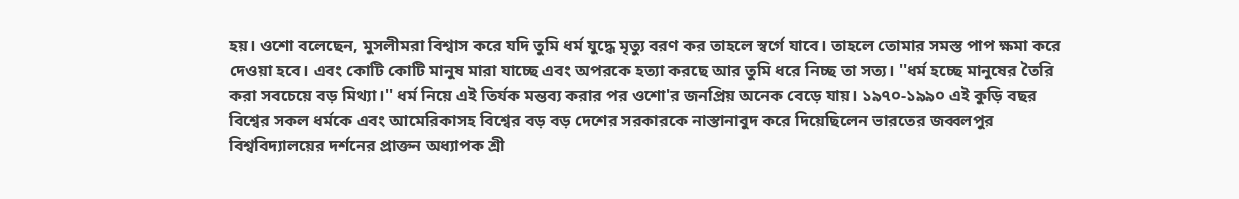হয়। ওশো বলেছেন, মুসলীমরা বিশ্বাস করে যদি তুমি ধর্ম যুদ্ধে মৃত্যু বরণ কর তাহলে স্বর্গে যাবে। তাহলে তোমার সমস্ত পাপ ক্ষমা করে দেওয়া হবে। এবং কোটি কোটি মানুষ মারা যাচ্ছে এবং অপরকে হত্যা করছে আর তুমি ধরে নিচ্ছ তা সত্য। ''ধর্ম হচ্ছে মানুষের তৈরি করা সবচেয়ে বড় মিথ্যা।'' ধর্ম নিয়ে এই তির্যক মন্তব্য করার পর ওশো'র জনপ্রিয় অনেক বেড়ে যায়। ১৯৭০-১৯৯০ এই কুড়ি বছর বিশ্বের সকল ধর্মকে এবং আমেরিকাসহ বিশ্বের বড় বড় দেশের সরকারকে নাস্তানাবুদ করে দিয়েছিলেন ভারতের জব্বলপুর বিশ্ববিদ্যালয়ের দর্শনের প্রাক্তন অধ্যাপক শ্রী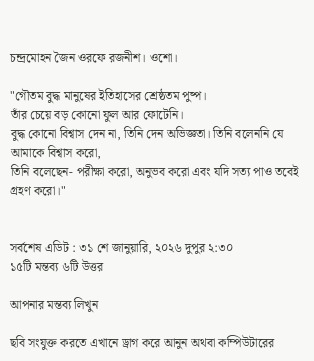চন্দ্রমোহন জৈন ওরফে রজনীশ। ওশো।

"গৌতম বুদ্ধ মানুষের ইতিহাসের শ্রেষ্ঠতম পুষ্প।
তাঁর চেয়ে বড় কোনো ফুল আর ফোটেনি।
বুদ্ধ কোনো বিশ্বাস দেন না, তিনি দেন অভিজ্ঞতা। তিনি বলেননি যে আমাকে বিশ্বাস করো,
তিনি বলেছেন- পরীক্ষা করো, অনুভব করো এবং যদি সত্য পাও তবেই গ্রহণ করো।"


সর্বশেষ এডিট : ৩১ শে জানুয়ারি, ২০২৬ দুপুর ২:৩০
১৫টি মন্তব্য ৬টি উত্তর

আপনার মন্তব্য লিখুন

ছবি সংযুক্ত করতে এখানে ড্রাগ করে আনুন অথবা কম্পিউটারের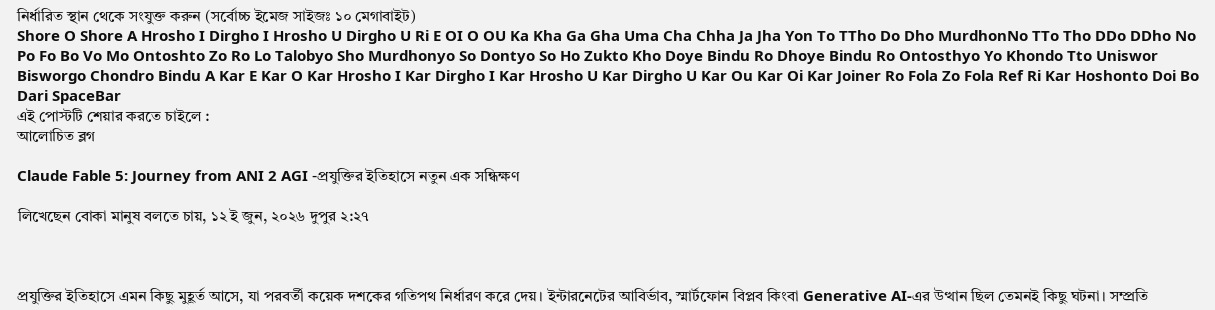নির্ধারিত স্থান থেকে সংযুক্ত করুন (সর্বোচ্চ ইমেজ সাইজঃ ১০ মেগাবাইট)
Shore O Shore A Hrosho I Dirgho I Hrosho U Dirgho U Ri E OI O OU Ka Kha Ga Gha Uma Cha Chha Ja Jha Yon To TTho Do Dho MurdhonNo TTo Tho DDo DDho No Po Fo Bo Vo Mo Ontoshto Zo Ro Lo Talobyo Sho Murdhonyo So Dontyo So Ho Zukto Kho Doye Bindu Ro Dhoye Bindu Ro Ontosthyo Yo Khondo Tto Uniswor Bisworgo Chondro Bindu A Kar E Kar O Kar Hrosho I Kar Dirgho I Kar Hrosho U Kar Dirgho U Kar Ou Kar Oi Kar Joiner Ro Fola Zo Fola Ref Ri Kar Hoshonto Doi Bo Dari SpaceBar
এই পোস্টটি শেয়ার করতে চাইলে :
আলোচিত ব্লগ

Claude Fable 5: Journey from ANI 2 AGI -প্রযুক্তির ইতিহাসে নতুন এক সন্ধিক্ষণ

লিখেছেন বোকা মানুষ বলতে চায়, ১২ ই জুন, ২০২৬ দুপুর ২:২৭



প্রযুক্তির ইতিহাসে এমন কিছু মুহূর্ত আসে, যা পরবর্তী কয়েক দশকের গতিপথ নির্ধারণ করে দেয়। ইন্টারনেটের আবির্ভাব, স্মার্টফোন বিপ্লব কিংবা Generative AI-এর উত্থান ছিল তেমনই কিছু ঘটনা। সম্প্রতি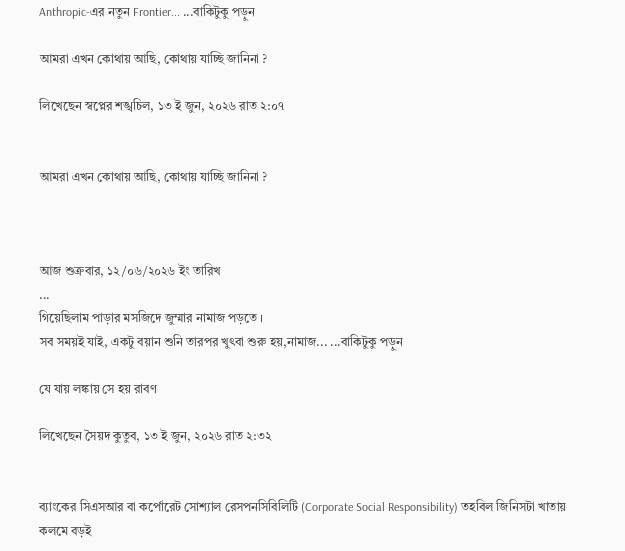Anthropic-এর নতুন Frontier... ...বাকিটুকু পড়ুন

আমরা এখন কোথায় আছি, কোথায় যাচ্ছি জানিনা ?

লিখেছেন স্বপ্নের শঙ্খচিল, ১৩ ই জুন, ২০২৬ রাত ২:০৭


আমরা এখন কোথায় আছি, কোথায় যাচ্ছি জানিনা ?



আজ শুক্রবার, ১২/০৬/২০২৬ ইং তারিখ
...
গিয়েছিলাম পাড়ার মসজিদে জুম্মার নামাজ পড়তে ।
সব সময়ই যাই, একটু বয়ান শুনি তারপর খুৎবা শুরু হয়,নামাজ... ...বাকিটুকু পড়ুন

যে যায় লঙ্কায় সে হয় রাবণ

লিখেছেন সৈয়দ কুতুব, ১৩ ই জুন, ২০২৬ রাত ২:৩২


ব্যাংকের সিএসআর বা কর্পোরেট সোশ্যাল রেসপনসিবিলিটি (Corporate Social Responsibility) তহবিল জিনিসটা খাতায় কলমে বড়ই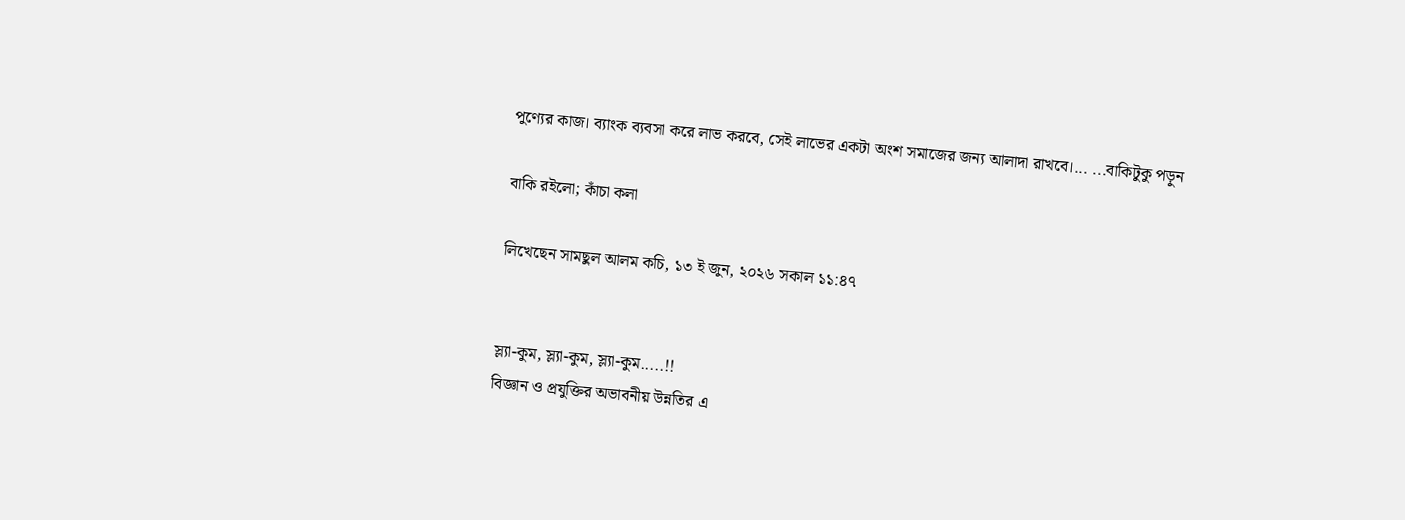পুণ্যের কাজ। ব্যাংক ব্যবসা করে লাভ করবে, সেই লাভের একটা অংশ সমাজের জন্য আলাদা রাখবে।... ...বাকিটুকু পড়ুন

বাকি রইলো; কাঁচা কলা

লিখেছেন সামছুল আলম কচি, ১৩ ই জুন, ২০২৬ সকাল ১১:৪৭


স্ল্যা-কুম, স্ল্যা-কুম, স্ল্যা-কুম.....!!
বিজ্ঞান ও প্রযুক্তির অভাবনীয় উন্নতির এ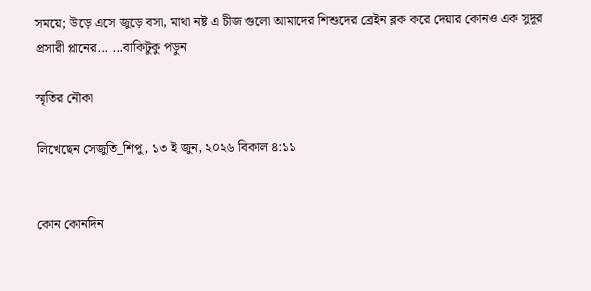সময়ে; উড়ে এসে জুড়ে বসা, মাথা নষ্ট এ চীজ গুলো আমাদের শিশুদের ব্রেইন ব্লক করে দেয়ার কোনও এক সুদূর প্রসারী প্লানের... ...বাকিটুকু পড়ুন

স্মৃতির নৌকা

লিখেছেন সেজুতি_শিপু, ১৩ ই জুন, ২০২৬ বিকাল ৪:১১


কোন কোনদিন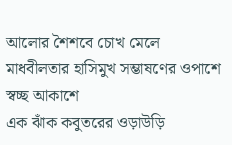আলোর শৈশবে চোখ মেলে
মাধবীলতার হাসিমুখ সম্ভাষণের ওপাশে স্বচ্ছ আকাশে
এক ঝাঁক কবুতরের ওড়াউড়ি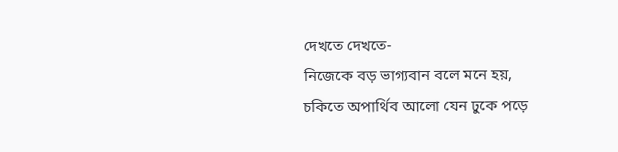দেখতে দেখতে-
নিজেকে বড় ভাগ্যবান বলে মনে হয়,
চকিতে অপার্থিব আলো যেন ঢুকে পড়ে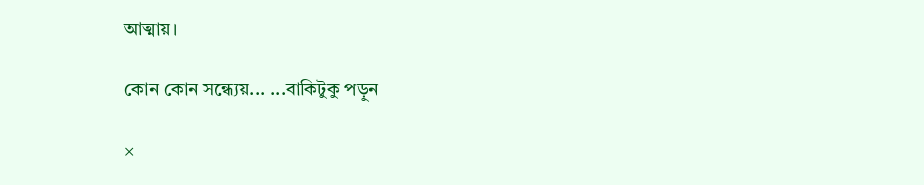আত্মায়।

কোন কোন সন্ধ‍্যেয়... ...বাকিটুকু পড়ুন

×